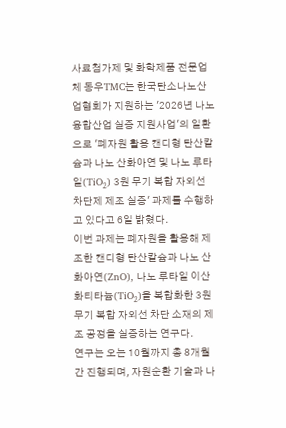사료첨가제 및 화학제품 전문업체 동우TMC는 한국탄소나노산업협회가 지원하는 '2026년 나노융합산업 실증 지원사업'의 일환으로 '폐자원 활용 캔디형 탄산칼슘과 나노 산화아연 및 나노 루타일(TiO₂) 3원 무기 복합 자외선 차단제 제조 실증' 과제를 수행하고 있다고 6일 밝혔다.
이번 과제는 폐자원을 활용해 제조한 캔디형 탄산칼슘과 나노 산화아연(ZnO), 나노 루타일 이산화티타늄(TiO₂)을 복합화한 3원 무기 복합 자외선 차단 소재의 제조 공정을 실증하는 연구다.
연구는 오는 10월까지 총 8개월간 진행되며, 자원순환 기술과 나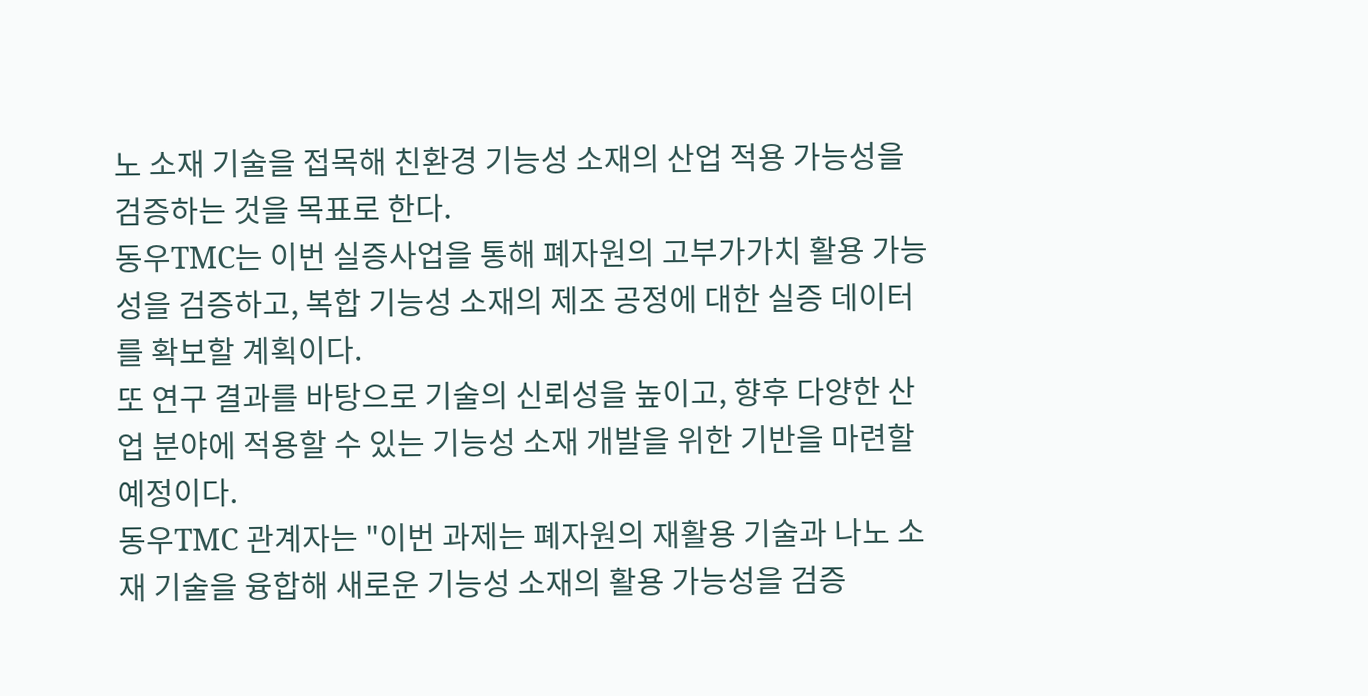노 소재 기술을 접목해 친환경 기능성 소재의 산업 적용 가능성을 검증하는 것을 목표로 한다.
동우TMC는 이번 실증사업을 통해 폐자원의 고부가가치 활용 가능성을 검증하고, 복합 기능성 소재의 제조 공정에 대한 실증 데이터를 확보할 계획이다.
또 연구 결과를 바탕으로 기술의 신뢰성을 높이고, 향후 다양한 산업 분야에 적용할 수 있는 기능성 소재 개발을 위한 기반을 마련할 예정이다.
동우TMC 관계자는 "이번 과제는 폐자원의 재활용 기술과 나노 소재 기술을 융합해 새로운 기능성 소재의 활용 가능성을 검증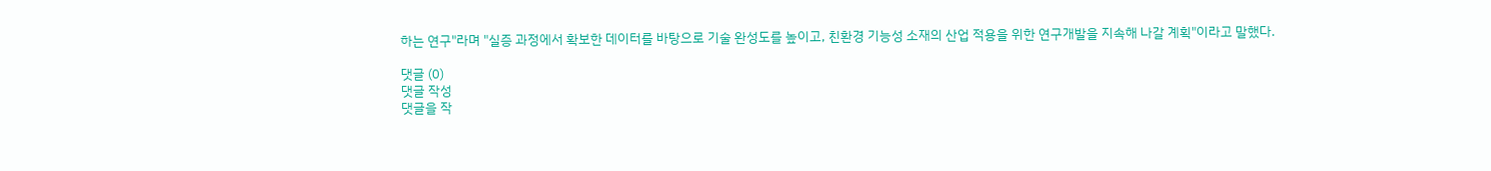하는 연구"라며 "실증 과정에서 확보한 데이터를 바탕으로 기술 완성도를 높이고, 친환경 기능성 소재의 산업 적용을 위한 연구개발을 지속해 나갈 계획"이라고 말했다.

댓글 (0)
댓글 작성
댓글을 작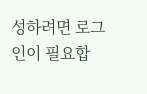성하려면 로그인이 필요합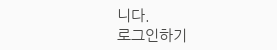니다.
로그인하기